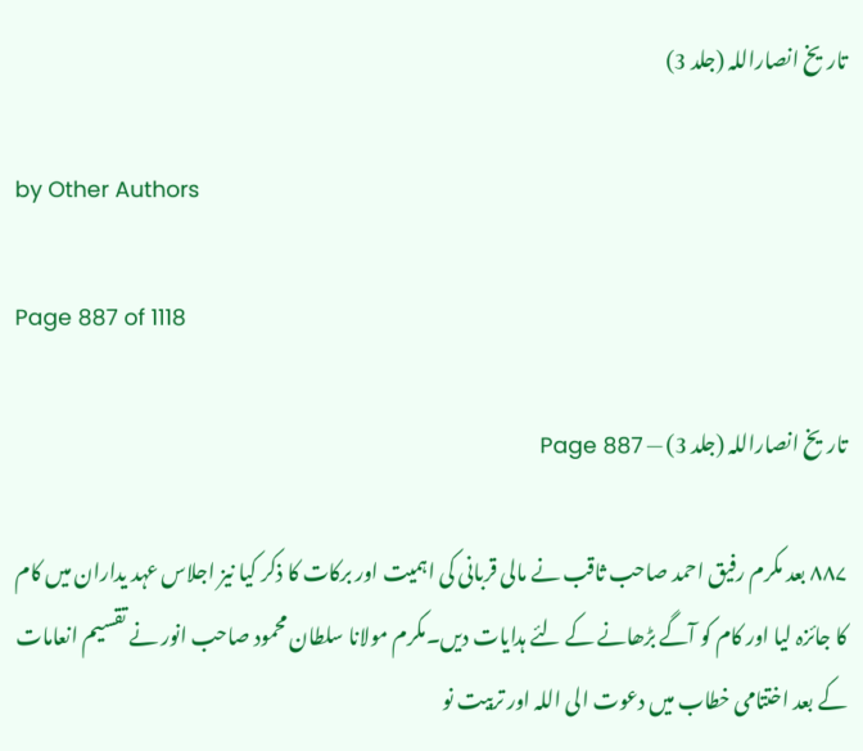تاریخ انصاراللہ (جلد 3)

by Other Authors

Page 887 of 1118

تاریخ انصاراللہ (جلد 3) — Page 887

۸۸۷ بعد مکرم رفیق احمد صاحب ثاقب نے مالی قربانی کی اہمیت اور برکات کا ذکر کیا نیز اجلاس عہد یداران میں کام کا جائزہ لیا اور کام کو آگے بڑھانے کے لئے ہدایات دیں۔مکرم مولانا سلطان محمود صاحب انور نے تقسیم انعامات کے بعد اختتامی خطاب میں دعوت الی اللہ اور تربیت نو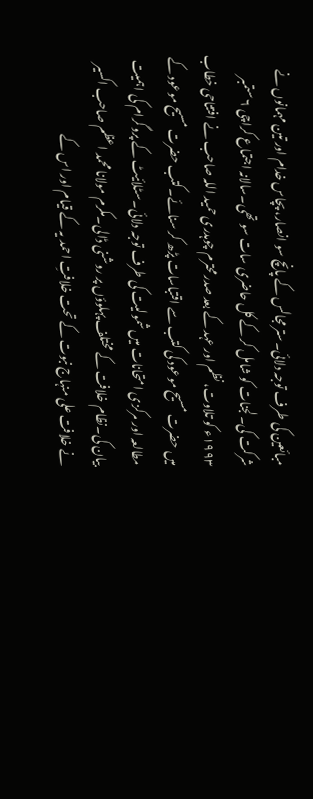مبائعین کی طرف توجہ دلائی۔ستر مجالس کے پانچ سو انصار، پچاس خدام اور تین مہمانوں نے شرکت کی۔لجنات کو شامل کر کے کل حاضری سات سو تھی۔سالانہ اجتماع کراچی ۶ ستمبر ۱۹۹۳ء کو تلاوت، نظم اور عہد کے بعد صدر محترم چوہدری حمید اللہ صاحب نے افتتاحی خطاب میں حضرت مسیح موعود کی کتب سے اقتباسات پڑھ کر سنائے۔کتب حضرت مسیح موعود کے مطالعہ اور مرکزی امتحانات میں شمولیت کی طرف توجہ دلائی۔سٹلائیٹ کے پروگرام کی اہمیت بیان کی۔نظام خلافت کے مختلف پہلوؤں پر روشنی ڈالی۔مکرم مولانا محمد اعظم صاحب اکسیر نے خلافت علی منہاج نبوت کے تحت خلافتِ احمد یہ کے قیام اور اس کے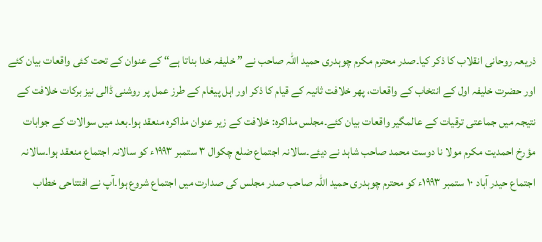ذریعہ روحانی انقلاب کا ذکر کیا۔صدر محترم مکرم چوہدری حمید اللہ صاحب نے ” خلیفہ خدا بناتا ہے“ کے عنوان کے تحت کئی واقعات بیان کئے اور حضرت خلیفہ اول کے انتخاب کے واقعات، پھر خلافت ثانیہ کے قیام کا ذکر اور اہل پیغام کے طرز عمل پر روشنی ڈالی نیز برکات خلافت کے نتیجہ میں جماعتی ترقیات کے عالمگیر واقعات بیان کئے۔مجلس مذاکرہ: خلافت کے زیر عنوان مذاکرہ منعقد ہوا۔بعد میں سوالات کے جوابات مؤرخ احمدیت مکرم مولا نا دوست محمد صاحب شاہد نے دیئے۔سالانہ اجتماع ضلع چکوال ۳ ستمبر ۱۹۹۳ء کو سالانہ اجتماع منعقد ہوا۔سالانہ اجتماع حیدر آباد ۱۰ ستمبر ۱۹۹۳ء کو محترم چوہدری حمید اللہ صاحب صدر مجلس کی صدارت میں اجتماع شروع ہوا۔آپ نے افتتاحی خطاب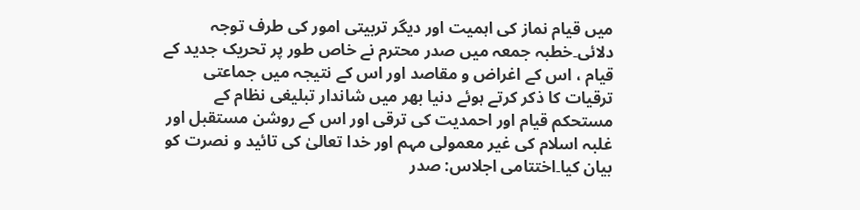میں قیام نماز کی اہمیت اور دیگر تربیتی امور کی طرف توجہ دلائی۔خطبہ جمعہ میں صدر محترم نے خاص طور پر تحریک جدید کے قیام ، اس کے اغراض و مقاصد اور اس کے نتیجہ میں جماعتی ترقیات کا ذکر کرتے ہوئے دنیا بھر میں شاندار تبلیغی نظام کے مستحکم قیام اور احمدیت کی ترقی اور اس کے روشن مستقبل اور غلبہ اسلام کی غیر معمولی مہم اور خدا تعالیٰ کی تائید و نصرت کو بیان کیا۔اختتامی اجلاس: صدر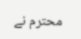محترم نے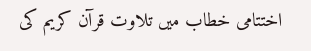اختتامی خطاب میں تلاوت قرآن کریم کی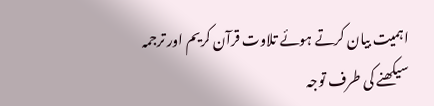اہمیت بیان کرتے ہوئے تلاوت قرآن کریم اور ترجمہ سیکھنے کی طرف توجہ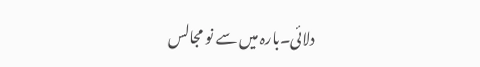دلائی۔بارہ میں سے نو مجالس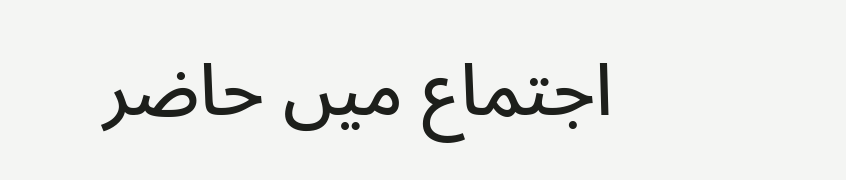اجتماع میں حاضر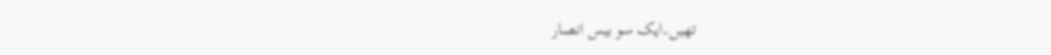تھیں۔ایک سو بیس انصار